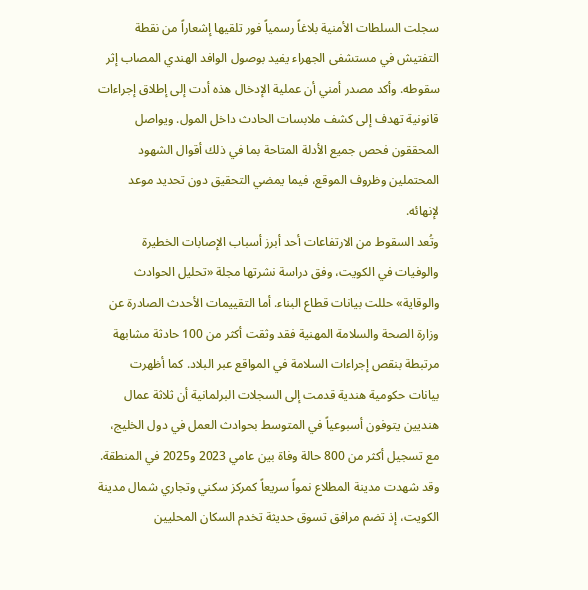سجلت السلطات الأمنية بلاغاً رسمياً فور تلقيها إشعاراً من نقطة التفتيش في مستشفى الجهراء يفيد بوصول الوافد الهندي المصاب إثر سقوطه. وأكد مصدر أمني أن عملية الإدخال هذه أدت إلى إطلاق إجراءات قانونية تهدف إلى كشف ملابسات الحادث داخل المول. ويواصل المحققون فحص جميع الأدلة المتاحة بما في ذلك أقوال الشهود المحتملين وظروف الموقع، فيما يمضي التحقيق دون تحديد موعد لإنهائه.
وتُعد السقوط من الارتفاعات أحد أبرز أسباب الإصابات الخطيرة والوفيات في الكويت، وفق دراسة نشرتها مجلة «تحليل الحوادث والوقاية» حللت بيانات قطاع البناء. أما التقييمات الأحدث الصادرة عن وزارة الصحة والسلامة المهنية فقد وثقت أكثر من 100 حادثة مشابهة مرتبطة بنقص إجراءات السلامة في المواقع عبر البلاد. كما أظهرت بيانات حكومية هندية قدمت إلى السجلات البرلمانية أن ثلاثة عمال هنديين يتوفون أسبوعياً في المتوسط بحوادث العمل في دول الخليج، مع تسجيل أكثر من 800 حالة وفاة بين عامي 2023 و2025 في المنطقة.
وقد شهدت مدينة المطلاع نمواً سريعاً كمركز سكني وتجاري شمال مدينة الكويت، إذ تضم مرافق تسوق حديثة تخدم السكان المحليين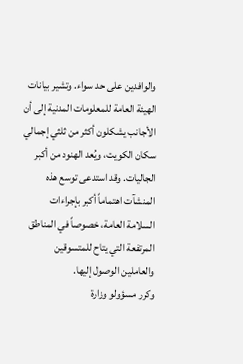والوافدين على حد سواء. وتشير بيانات الهيئة العامة للمعلومات المدنية إلى أن الأجانب يشكلون أكثر من ثلثي إجمالي سكان الكويت، ويُعد الهنود من أكبر الجاليات. وقد استدعى توسع هذه المنشآت اهتماماً أكبر بإجراءات السلامة العامة، خصوصاً في المناطق المرتفعة التي يتاح للمتسوقين والعاملين الوصول إليها.
وكرر مسؤولو وزارة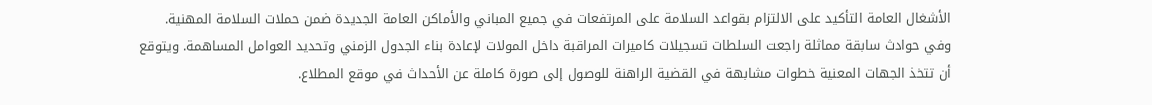الأشغال العامة التأكيد على الالتزام بقواعد السلامة على المرتفعات في جميع المباني والأماكن العامة الجديدة ضمن حملات السلامة المهنية. وفي حوادث سابقة مماثلة راجعت السلطات تسجيلات كاميرات المراقبة داخل المولات لإعادة بناء الجدول الزمني وتحديد العوامل المساهمة. ويتوقع أن تتخذ الجهات المعنية خطوات مشابهة في القضية الراهنة للوصول إلى صورة كاملة عن الأحداث في موقع المطلاع.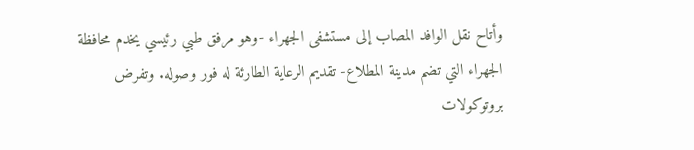وأتاح نقل الوافد المصاب إلى مستشفى الجهراء -وهو مرفق طبي رئيسي يخدم محافظة الجهراء التي تضم مدينة المطلاع- تقديم الرعاية الطارئة له فور وصوله. وتفرض بروتوكولات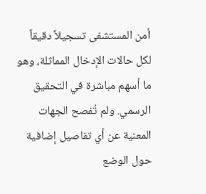أمن المستشفى تسجيلاً دقيقاً لكل حالات الإدخال المماثلة، وهو ما أسهم مباشرة في التحقيق الرسمي. ولم تُفصح الجهات المعنية عن أي تفاصيل إضافية حول الوضع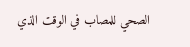الصحي للمصاب في الوقت الذي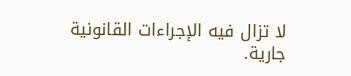لا تزال فيه الإجراءات القانونية جارية.